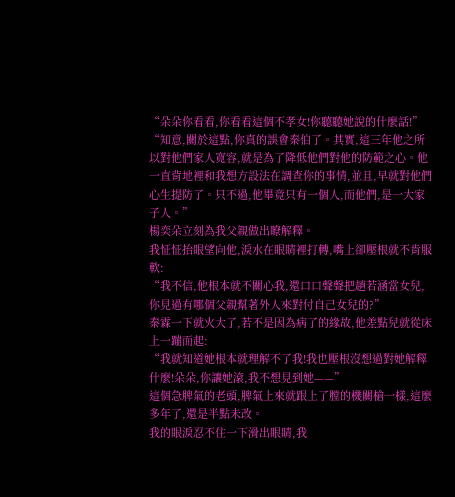“朵朵你看看,你看看這個不孝女!你聽聽她說的什麼話!”
“知意,關於這點,你真的誤會秦伯了。其實,這三年他之所以對他們家人寬容,就是為了降低他們對他的防範之心。他一直背地裡和我想方設法在調查你的事情,並且,早就對他們心生提防了。只不過,他畢竟只有一個人,而他們,是一大家子人。”
楊奕朵立刻為我父親做出瞭解釋。
我怔怔抬眼望向他,淚水在眼睛裡打轉,嘴上卻壓根就不肯服軟:
“我不信,他根本就不關心我,還口口聲聲把趙若涵當女兒,你見過有哪個父親幫著外人來對付自己女兒的?”
秦霖一下就火大了,若不是因為病了的緣故,他差點兒就從床上一蹦而起:
“我就知道她根本就理解不了我!我也壓根沒想過對她解釋什麼!朵朵,你讓她滾,我不想見到她——”
這個急脾氣的老頭,脾氣上來就跟上了膛的機關槍一樣,這麼多年了,還是半點未改。
我的眼淚忍不住一下滑出眼睛,我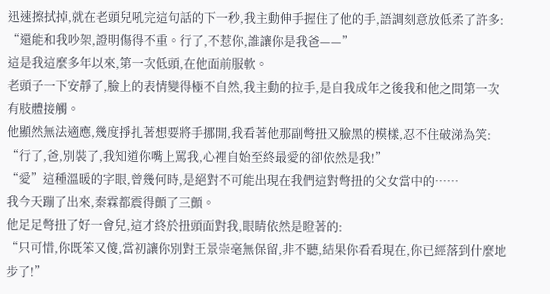迅速擦拭掉,就在老頭兒吼完這句話的下一秒,我主動伸手握住了他的手,語調刻意放低柔了許多:
“還能和我吵架,證明傷得不重。行了,不惹你,誰讓你是我爸——”
這是我這麼多年以來,第一次低頭,在他面前服軟。
老頭子一下安靜了,臉上的表情變得極不自然,我主動的拉手,是自我成年之後我和他之間第一次有肢體接觸。
他顯然無法適應,幾度掙扎著想要將手挪開,我看著他那副彆扭又臉黑的模樣,忍不住破涕為笑:
“行了,爸,別裝了,我知道你嘴上罵我,心裡自始至終最愛的卻依然是我!”
“愛”這種溫暖的字眼,曾幾何時,是絕對不可能出現在我們這對彆扭的父女當中的……
我今天蹦了出來,秦霖都震得顫了三顫。
他足足彆扭了好一會兒,這才終於扭頭面對我,眼睛依然是瞪著的:
“只可惜,你既笨又傻,當初讓你別對王景崇毫無保留,非不聽,結果你看看現在,你已經落到什麼地步了!”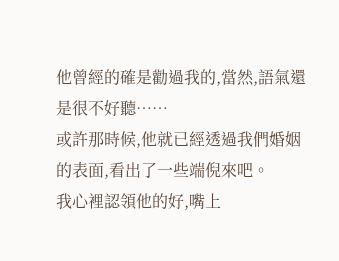他曾經的確是勸過我的,當然,語氣還是很不好聽……
或許那時候,他就已經透過我們婚姻的表面,看出了一些端倪來吧。
我心裡認領他的好,嘴上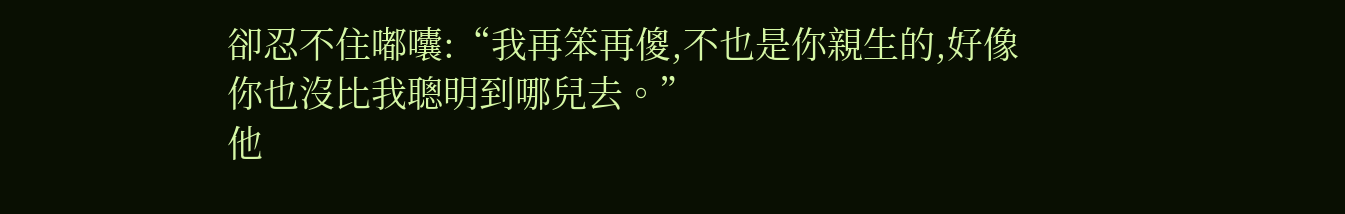卻忍不住嘟囔:“我再笨再傻,不也是你親生的,好像你也沒比我聰明到哪兒去。”
他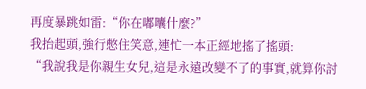再度暴跳如雷:“你在嘟囔什麼?”
我抬起頭,強行憋住笑意,連忙一本正經地搖了搖頭:
“我說我是你親生女兒,這是永遠改變不了的事實,就算你討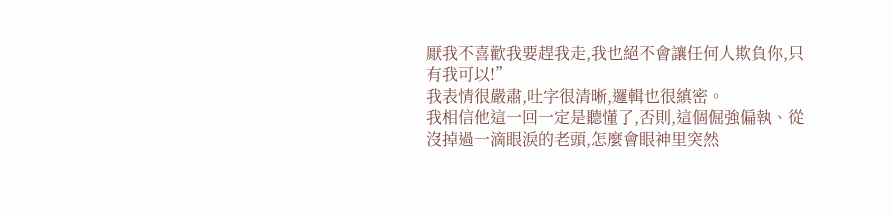厭我不喜歡我要趕我走,我也絕不會讓任何人欺負你,只有我可以!”
我表情很嚴肅,吐字很清晰,邏輯也很縝密。
我相信他這一回一定是聽懂了,否則,這個倔強偏執、從沒掉過一滴眼淚的老頭,怎麼會眼神里突然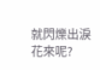就閃爍出淚花來呢?